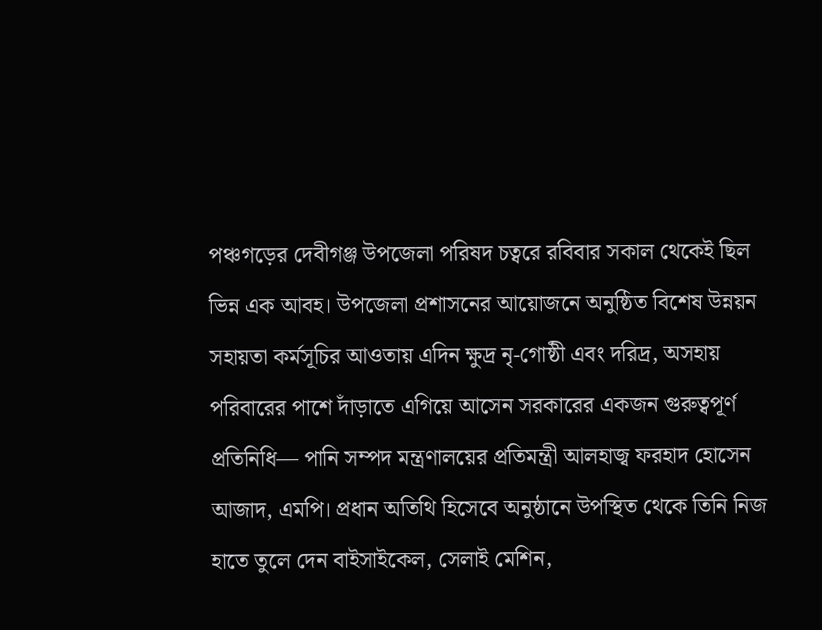পঞ্চগড়ের দেবীগঞ্জ উপজেলা পরিষদ চত্বরে রবিবার সকাল থেকেই ছিল ভিন্ন এক আবহ। উপজেলা প্রশাসনের আয়োজনে অনুষ্ঠিত বিশেষ উন্নয়ন সহায়তা কর্মসূচির আওতায় এদিন ক্ষুদ্র নৃ-গোষ্ঠী এবং দরিদ্র, অসহায় পরিবারের পাশে দাঁড়াতে এগিয়ে আসেন সরকারের একজন গুরুত্বপূর্ণ প্রতিনিধি— পানি সম্পদ মন্ত্রণালয়ের প্রতিমন্ত্রী আলহাজ্ব ফরহাদ হোসেন আজাদ, এমপি। প্রধান অতিথি হিসেবে অনুষ্ঠানে উপস্থিত থেকে তিনি নিজ হাতে তুলে দেন বাইসাইকেল, সেলাই মেশিন,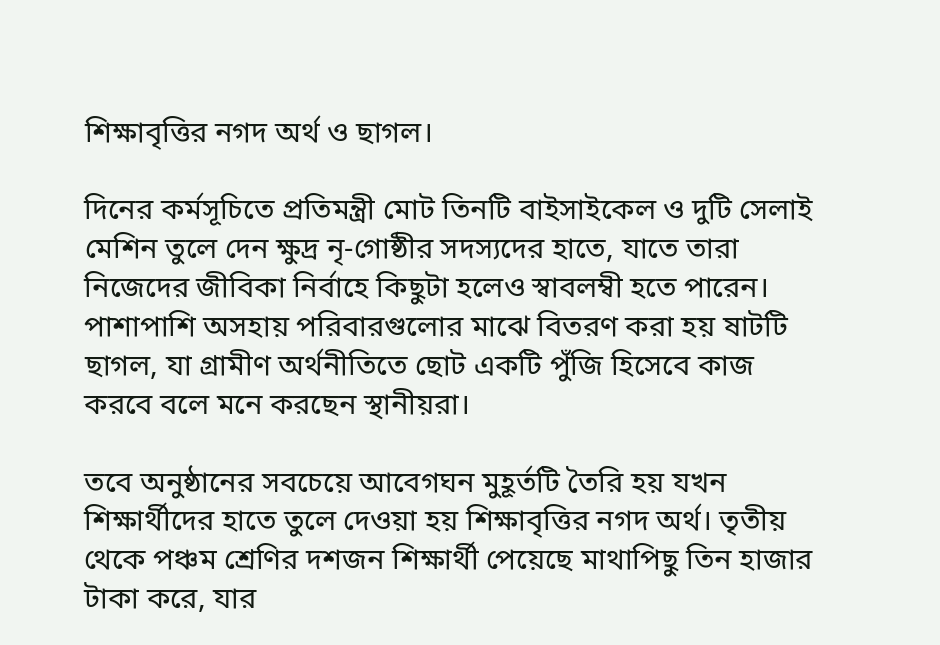শিক্ষাবৃত্তির নগদ অর্থ ও ছাগল।

দিনের কর্মসূচিতে প্রতিমন্ত্রী মোট তিনটি বাইসাইকেল ও দুটি সেলাই মেশিন তুলে দেন ক্ষুদ্র নৃ-গোষ্ঠীর সদস্যদের হাতে, যাতে তারা নিজেদের জীবিকা নির্বাহে কিছুটা হলেও স্বাবলম্বী হতে পারেন। পাশাপাশি অসহায় পরিবারগুলোর মাঝে বিতরণ করা হয় ষাটটি ছাগল, যা গ্রামীণ অর্থনীতিতে ছোট একটি পুঁজি হিসেবে কাজ করবে বলে মনে করছেন স্থানীয়রা।

তবে অনুষ্ঠানের সবচেয়ে আবেগঘন মুহূর্তটি তৈরি হয় যখন শিক্ষার্থীদের হাতে তুলে দেওয়া হয় শিক্ষাবৃত্তির নগদ অর্থ। তৃতীয় থেকে পঞ্চম শ্রেণির দশজন শিক্ষার্থী পেয়েছে মাথাপিছু তিন হাজার টাকা করে, যার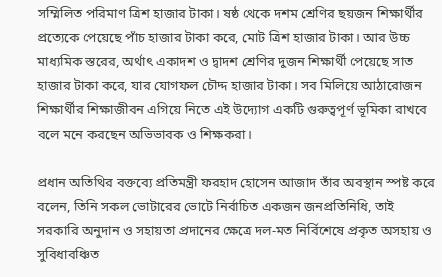সম্মিলিত পরিমাণ ত্রিশ হাজার টাকা। ষষ্ঠ থেকে দশম শ্রেণির ছয়জন শিক্ষার্থীর প্রত্যেকে পেয়েছে পাঁচ হাজার টাকা করে, মোট ত্রিশ হাজার টাকা। আর উচ্চ মাধ্যমিক স্তরের, অর্থাৎ একাদশ ও দ্বাদশ শ্রেণির দুজন শিক্ষার্থী পেয়েছে সাত হাজার টাকা করে, যার যোগফল চৌদ্দ হাজার টাকা। সব মিলিয়ে আঠারোজন শিক্ষার্থীর শিক্ষাজীবন এগিয়ে নিতে এই উদ্যোগ একটি গুরুত্বপূর্ণ ভূমিকা রাখবে বলে মনে করছেন অভিভাবক ও শিক্ষকরা।

প্রধান অতিথির বক্তব্যে প্রতিমন্ত্রী ফরহাদ হোসেন আজাদ তাঁর অবস্থান স্পষ্ট করে বলেন, তিনি সকল ভোটারের ভোটে নির্বাচিত একজন জনপ্রতিনিধি, তাই সরকারি অনুদান ও সহায়তা প্রদানের ক্ষেত্রে দল-মত নির্বিশেষে প্রকৃত অসহায় ও সুবিধাবঞ্চিত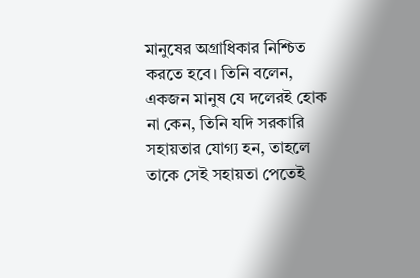মানুষের অগ্রাধিকার নিশ্চিত করতে হবে। তিনি বলেন, একজন মানুষ যে দলেরই হোক না কেন, তিনি যদি সরকারি সহায়তার যোগ্য হন, তাহলে তাকে সেই সহায়তা পেতেই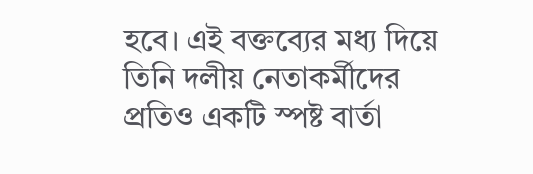হবে। এই বক্তব্যের মধ্য দিয়ে তিনি দলীয় নেতাকর্মীদের প্রতিও একটি স্পষ্ট বার্তা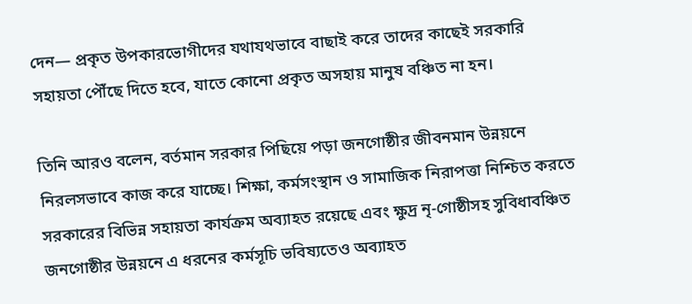দেন— প্রকৃত উপকারভোগীদের যথাযথভাবে বাছাই করে তাদের কাছেই সরকারি সহায়তা পৌঁছে দিতে হবে, যাতে কোনো প্রকৃত অসহায় মানুষ বঞ্চিত না হন।

তিনি আরও বলেন, বর্তমান সরকার পিছিয়ে পড়া জনগোষ্ঠীর জীবনমান উন্নয়নে নিরলসভাবে কাজ করে যাচ্ছে। শিক্ষা, কর্মসংস্থান ও সামাজিক নিরাপত্তা নিশ্চিত করতে সরকারের বিভিন্ন সহায়তা কার্যক্রম অব্যাহত রয়েছে এবং ক্ষুদ্র নৃ-গোষ্ঠীসহ সুবিধাবঞ্চিত জনগোষ্ঠীর উন্নয়নে এ ধরনের কর্মসূচি ভবিষ্যতেও অব্যাহত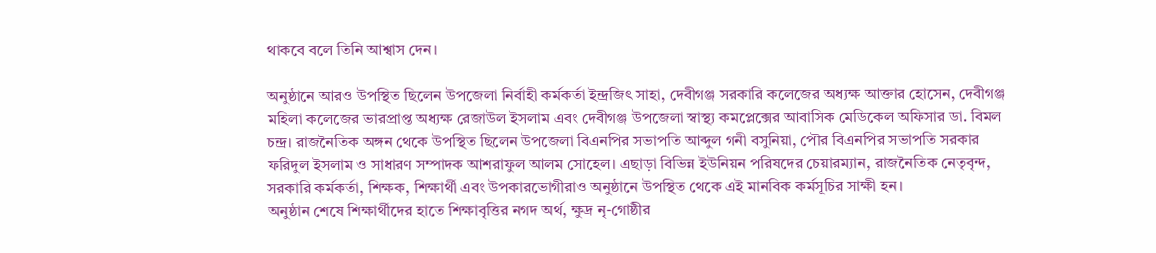থাকবে বলে তিনি আশ্বাস দেন।

অনুষ্ঠানে আরও উপস্থিত ছিলেন উপজেলা নির্বাহী কর্মকর্তা ইন্দ্রজিৎ সাহা, দেবীগঞ্জ সরকারি কলেজের অধ্যক্ষ আক্তার হোসেন, দেবীগঞ্জ মহিলা কলেজের ভারপ্রাপ্ত অধ্যক্ষ রেজাউল ইসলাম এবং দেবীগঞ্জ উপজেলা স্বাস্থ্য কমপ্লেক্সের আবাসিক মেডিকেল অফিসার ডা. বিমল চন্দ্র। রাজনৈতিক অঙ্গন থেকে উপস্থিত ছিলেন উপজেলা বিএনপির সভাপতি আব্দুল গনী বসুনিয়া, পৌর বিএনপির সভাপতি সরকার ফরিদুল ইসলাম ও সাধারণ সম্পাদক আশরাফুল আলম সোহেল। এছাড়া বিভিন্ন ইউনিয়ন পরিষদের চেয়ারম্যান, রাজনৈতিক নেতৃবৃন্দ, সরকারি কর্মকর্তা, শিক্ষক, শিক্ষার্থী এবং উপকারভোগীরাও অনুষ্ঠানে উপস্থিত থেকে এই মানবিক কর্মসূচির সাক্ষী হন।
অনুষ্ঠান শেষে শিক্ষার্থীদের হাতে শিক্ষাবৃত্তির নগদ অর্থ, ক্ষুদ্র নৃ-গোষ্ঠীর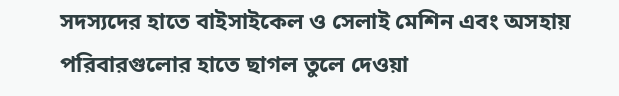সদস্যদের হাতে বাইসাইকেল ও সেলাই মেশিন এবং অসহায় পরিবারগুলোর হাতে ছাগল তুলে দেওয়া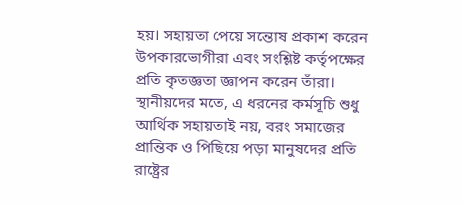হয়। সহায়তা পেয়ে সন্তোষ প্রকাশ করেন উপকারভোগীরা এবং সংশ্লিষ্ট কর্তৃপক্ষের প্রতি কৃতজ্ঞতা জ্ঞাপন করেন তাঁরা। স্থানীয়দের মতে, এ ধরনের কর্মসূচি শুধু আর্থিক সহায়তাই নয়, বরং সমাজের প্রান্তিক ও পিছিয়ে পড়া মানুষদের প্রতি রাষ্ট্রের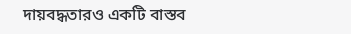দায়বদ্ধতারও একটি বাস্তব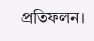প্রতিফলন।